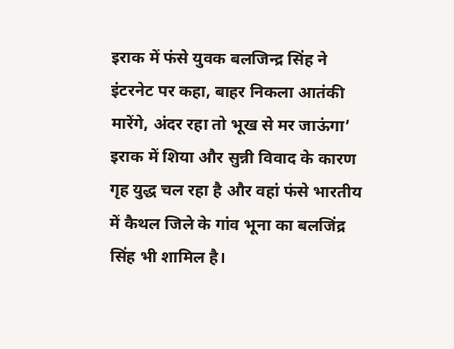इराक में फंसे युवक बलजिन्द्र सिंह ने इंटरनेट पर कहा, बाहर निकला आतंकी मारेंगे, अंदर रहा तो भूख से मर जाऊंगा’
इराक में शिया और सुन्नी विवाद के कारण गृह युद्ध चल रहा है और वहां फंसे भारतीय में कैथल जिले के गांव भूना का बलजिंद्र सिंह भी शामिल है।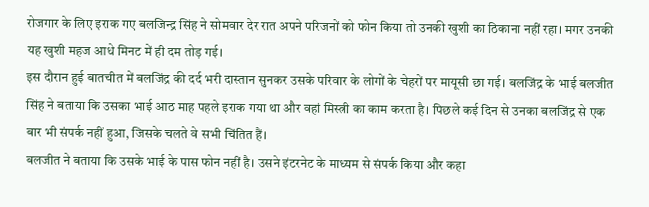रोजगार के लिए इराक गए बलजिन्द्र सिंह ने सोमवार देर रात अपने परिजनों को फोन किया तो उनकी खुशी का ठिकाना नहीं रहा। मगर उनकी यह खुशी महज आधे मिनट में ही दम तोड़ गई।
इस दौरान हुई बातचीत में बलजिंद्र की दर्द भरी दास्तान सुनकर उसके परिवार के लोगों के चेहरों पर मायूसी छा गई। बलजिंद्र के भाई बलजीत सिंह ने बताया कि उसका भाई आठ माह पहले इराक गया था और वहां मिस्त्री का काम करता है। पिछले कई दिन से उनका बलजिंद्र से एक बार भी संपर्क नहीं हुआ, जिसके चलते वे सभी चिंतित हैं।
बलजीत ने बताया कि उसके भाई के पास फोन नहीं है। उसने इंटरनेट के माध्यम से संपर्क किया और कहा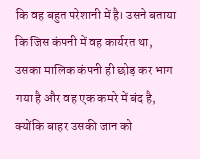कि वह बहुत परेशानी में है। उसने बताया कि जिस कंपनी में वह कार्यरत था, उसका मालिक कंपनी ही छोड़ कर भाग गया है और वह एक कमरे में बंद है, क्योंकि बाहर उसकी जान को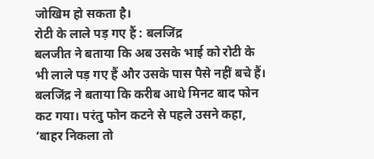जोखिम हो सकता है।
रोटी के लाले पड़ गए हैं : बलजिंद्र
बलजीत ने बताया कि अब उसके भाई को रोटी के भी लाले पड़ गए हैं और उसके पास पैसे नहीं बचे हैं। बलजिंद्र ने बताया कि करीब आधे मिनट बाद फोन कट गया। परंतु फोन कटने से पहले उसने कहा, ‘बाहर निकला तो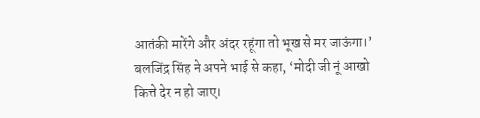आतंकी मारेंगे और अंदर रहूंगा तो भूख से मर जाऊंगा।’ बलजिंद्र सिंह ने अपने भाई से कहा, ‘मोदी जी नूं आखो कित्ते देर न हो जाए।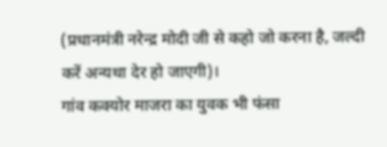(प्रधानमंत्री नरेन्द्र मोदी जी से कहो जो करना है, जल्दी करें अन्यथा देर हो जाएगी)।
गांव कक्योर माजरा का युवक भी फंसा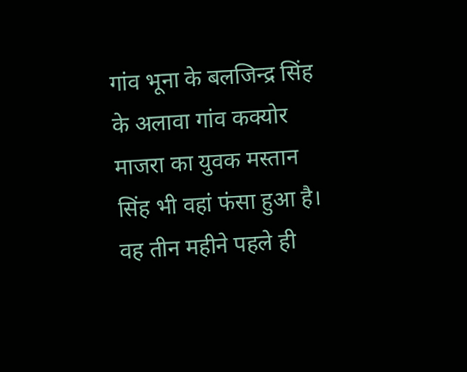गांव भूना के बलजिन्द्र सिंह के अलावा गांव कक्योर माजरा का युवक मस्तान सिंह भी वहां फंसा हुआ है। वह तीन महीने पहले ही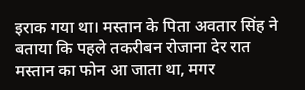इराक गया था। मस्तान के पिता अवतार सिंह ने बताया कि पहले तकरीबन रोजाना देर रात मस्तान का फोन आ जाता था, मगर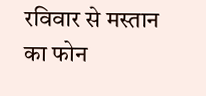रविवार से मस्तान का फोन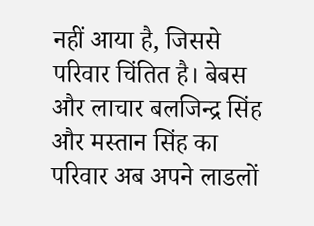नहीं आया है, जिससे परिवार चिंतित है। बेबस और लाचार बलजिन्द्र सिंह और मस्तान सिंह का परिवार अब अपने लाडलों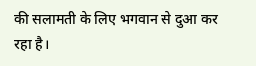की सलामती के लिए भगवान से दुआ कर रहा है।